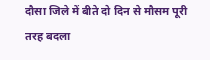दौसा जिले में बीते दो दिन से मौसम पूरी तरह बदला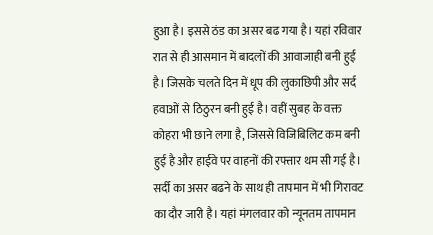हुआ है। इससे ठंड का असर बढ गया है। यहां रविवार रात से ही आसमान में बादलों की आवाजाही बनी हुई है। जिसके चलते दिन में धूप की लुकाछिपी और सर्द हवाओं से ठिठुरन बनी हुई है। वहीं सुबह के वक्त कोहरा भी छाने लगा है, जिससे विजिबिलिट कम बनी हुई है और हाईवे पर वाहनों की रफ्तार थम सी गई है। सर्दी का असर बढने के साथ ही तापमान में भी गिरावट का दौर जारी है। यहां मंगलवार को न्यूनतम तापमान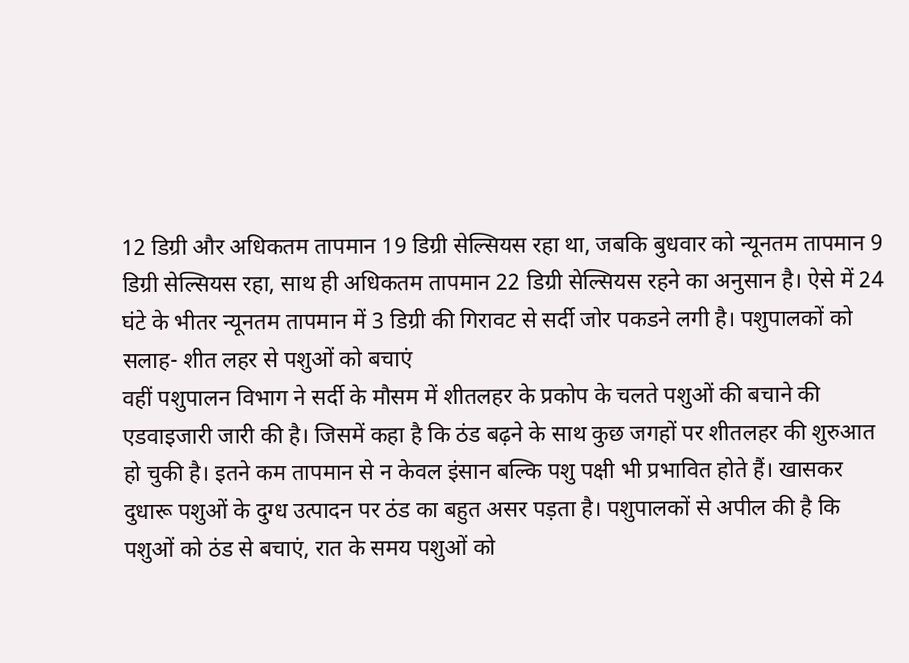12 डिग्री और अधिकतम तापमान 19 डिग्री सेल्सियस रहा था, जबकि बुधवार को न्यूनतम तापमान 9 डिग्री सेल्सियस रहा, साथ ही अधिकतम तापमान 22 डिग्री सेल्सियस रहने का अनुसान है। ऐसे में 24 घंटे के भीतर न्यूनतम तापमान में 3 डिग्री की गिरावट से सर्दी जोर पकडने लगी है। पशुपालकों को सलाह- शीत लहर से पशुओं को बचाएं
वहीं पशुपालन विभाग ने सर्दी के मौसम में शीतलहर के प्रकोप के चलते पशुओं की बचाने की एडवाइजारी जारी की है। जिसमें कहा है कि ठंड बढ़ने के साथ कुछ जगहों पर शीतलहर की शुरुआत हो चुकी है। इतने कम तापमान से न केवल इंसान बल्कि पशु पक्षी भी प्रभावित होते हैं। खासकर दुधारू पशुओं के दुग्ध उत्पादन पर ठंड का बहुत असर पड़ता है। पशुपालकों से अपील की है कि पशुओं को ठंड से बचाएं, रात के समय पशुओं को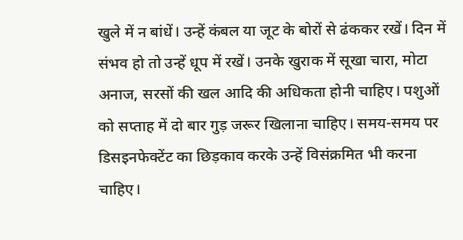खुले में न बांधें। उन्हें कंबल या जूट के बोरों से ढंककर रखें। दिन में संभव हो तो उन्हें धूप में रखें। उनके खुराक में सूखा चारा, मोटा अनाज, सरसों की खल आदि की अधिकता होनी चाहिए। पशुओं को सप्ताह में दो बार गुड़ जरूर खिलाना चाहिए। समय-समय पर डिसइनफेक्टेंट का छिड़काव करके उन्हें विसंक्रमित भी करना चाहिए।